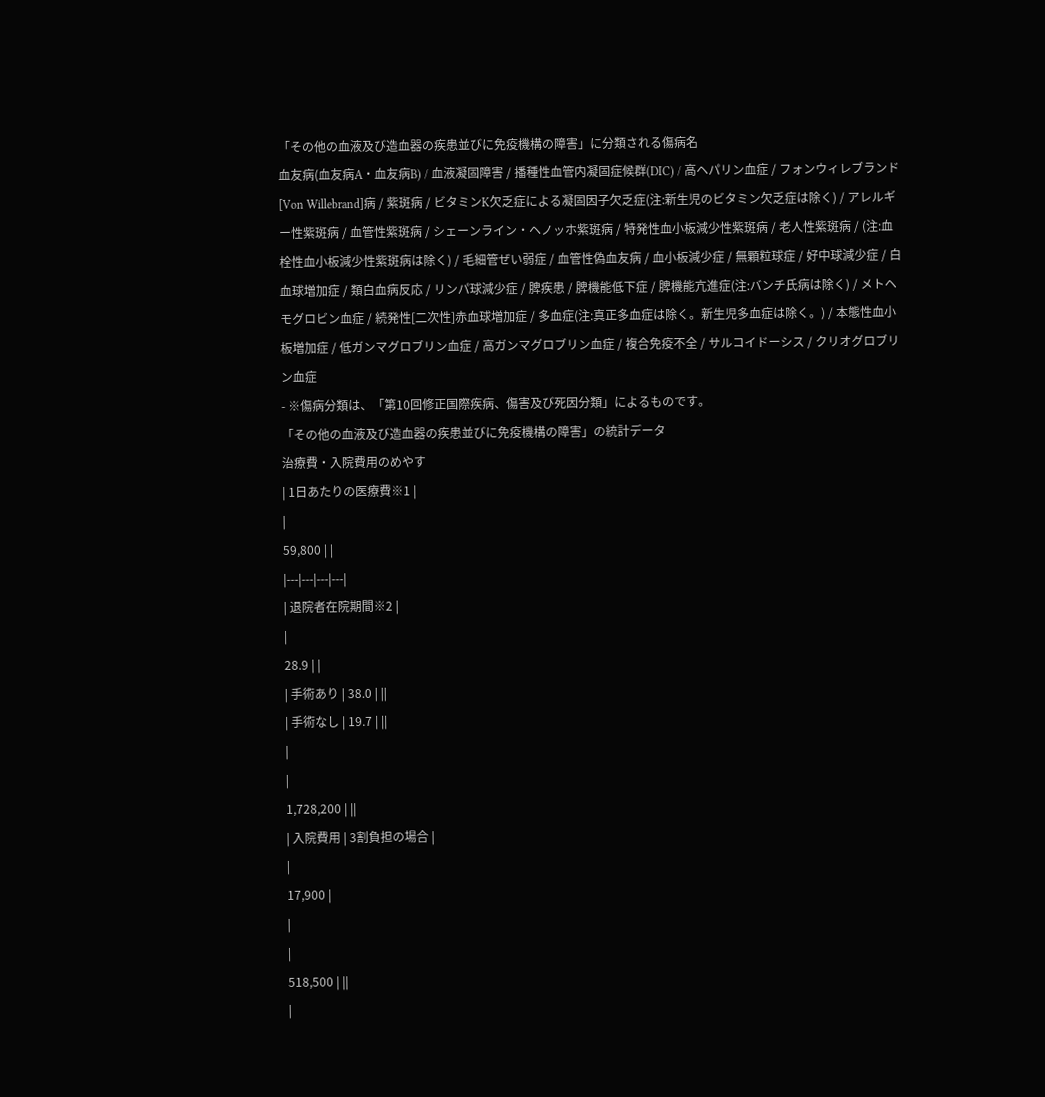「その他の血液及び造血器の疾患並びに免疫機構の障害」に分類される傷病名
血友病(血友病A・血友病B) / 血液凝固障害 / 播種性血管内凝固症候群(DIC) / 高ヘパリン血症 / フォンウィレブランド[Von Willebrand]病 / 紫斑病 / ビタミンK欠乏症による凝固因子欠乏症(注:新生児のビタミン欠乏症は除く) / アレルギー性紫斑病 / 血管性紫斑病 / シェーンライン・ヘノッホ紫斑病 / 特発性血小板減少性紫斑病 / 老人性紫斑病 / (注:血栓性血小板減少性紫斑病は除く) / 毛細管ぜい弱症 / 血管性偽血友病 / 血小板減少症 / 無顆粒球症 / 好中球減少症 / 白血球増加症 / 類白血病反応 / リンパ球減少症 / 脾疾患 / 脾機能低下症 / 脾機能亢進症(注:バンチ氏病は除く) / メトヘモグロビン血症 / 続発性[二次性]赤血球増加症 / 多血症(注:真正多血症は除く。新生児多血症は除く。) / 本態性血小板増加症 / 低ガンマグロブリン血症 / 高ガンマグロブリン血症 / 複合免疫不全 / サルコイドーシス / クリオグロブリン血症
- ※傷病分類は、「第10回修正国際疾病、傷害及び死因分類」によるものです。
「その他の血液及び造血器の疾患並びに免疫機構の障害」の統計データ
治療費・入院費用のめやす
| 1日あたりの医療費※1 |
|
59,800 | |
|---|---|---|---|
| 退院者在院期間※2 |
|
28.9 | |
| 手術あり | 38.0 | ||
| 手術なし | 19.7 | ||
|
|
1,728,200 | ||
| 入院費用 | 3割負担の場合 |
|
17,900 |
|
|
518,500 | ||
|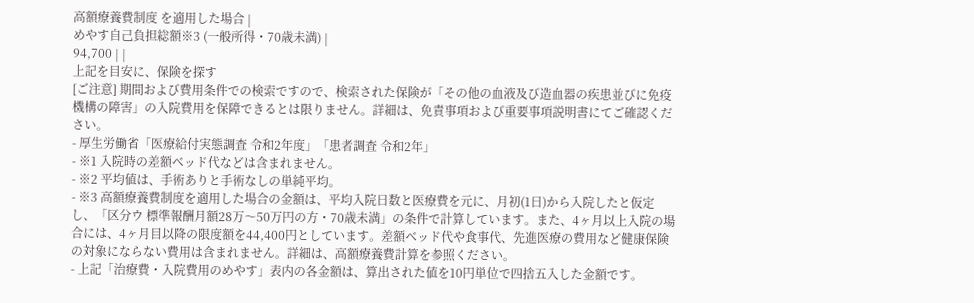高額療養費制度 を適用した場合 |
めやす自己負担総額※3 (一般所得・70歳未満) |
94,700 | |
上記を目安に、保険を探す
[ご注意] 期間および費用条件での検索ですので、検索された保険が「その他の血液及び造血器の疾患並びに免疫機構の障害」の入院費用を保障できるとは限りません。詳細は、免責事項および重要事項説明書にてご確認ください。
- 厚生労働省「医療給付実態調査 令和2年度」「患者調査 令和2年」
- ※1 入院時の差額ベッド代などは含まれません。
- ※2 平均値は、手術ありと手術なしの単純平均。
- ※3 高額療養費制度を適用した場合の金額は、平均入院日数と医療費を元に、月初(1日)から入院したと仮定し、「区分ウ 標準報酬月額28万〜50万円の方・70歳未満」の条件で計算しています。また、4ヶ月以上入院の場合には、4ヶ月目以降の限度額を44,400円としています。差額ベッド代や食事代、先進医療の費用など健康保険の対象にならない費用は含まれません。詳細は、高額療養費計算を参照ください。
- 上記「治療費・入院費用のめやす」表内の各金額は、算出された値を10円単位で四捨五入した金額です。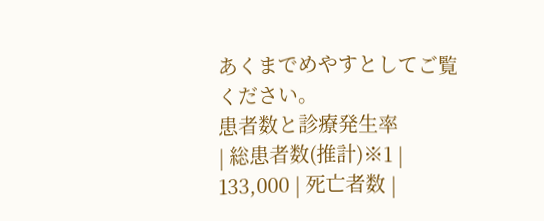あくまでめやすとしてご覧ください。
患者数と診療発生率
| 総患者数(推計)※1 | 133,000 | 死亡者数 |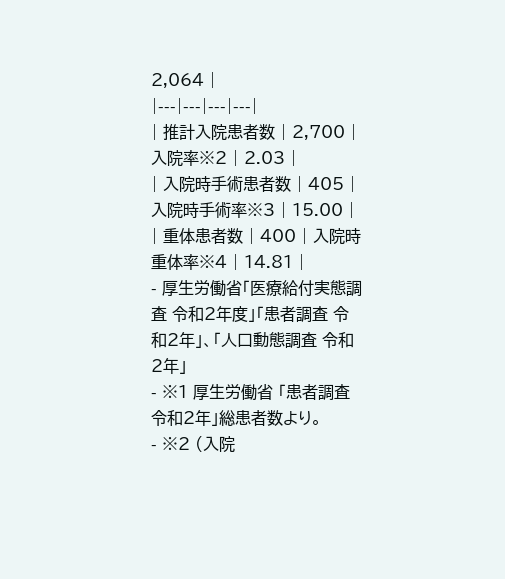2,064 |
|---|---|---|---|
| 推計入院患者数 | 2,700 | 入院率※2 | 2.03 |
| 入院時手術患者数 | 405 | 入院時手術率※3 | 15.00 |
| 重体患者数 | 400 | 入院時重体率※4 | 14.81 |
- 厚生労働省「医療給付実態調査 令和2年度」「患者調査 令和2年」、「人口動態調査 令和2年」
- ※1 厚生労働省 「患者調査 令和2年」総患者数より。
- ※2 (入院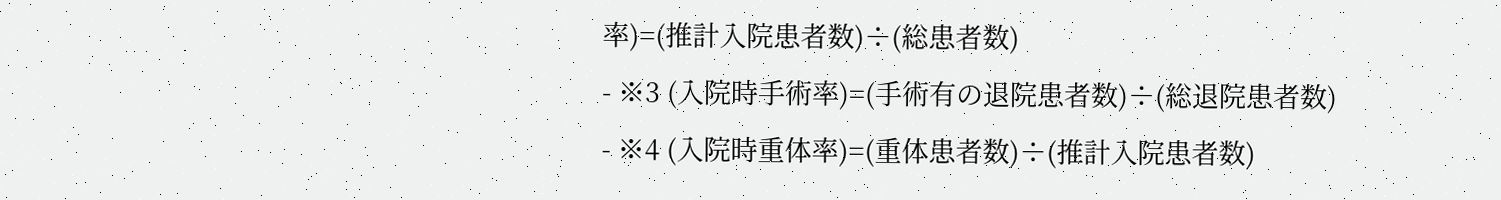率)=(推計入院患者数)÷(総患者数)
- ※3 (入院時手術率)=(手術有の退院患者数)÷(総退院患者数)
- ※4 (入院時重体率)=(重体患者数)÷(推計入院患者数)